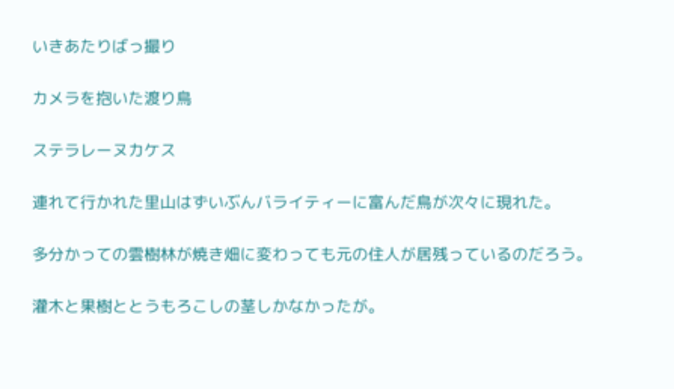いきあたりばっ撮り

カメラを抱いた渡り鳥

ステラレーヌカケス

連れて行かれた里山はずいぶんバライティーに富んだ鳥が次々に現れた。

多分かっての雲樹林が焼き畑に変わっても元の住人が居残っているのだろう。

灌木と果樹ととうもろこしの茎しかなかったが。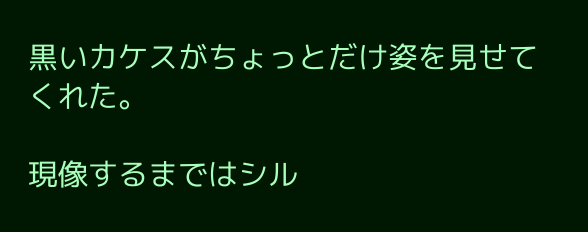黒いカケスがちょっとだけ姿を見せてくれた。

現像するまではシル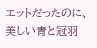エットだったのに、美しい青と冠羽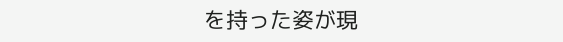を持った姿が現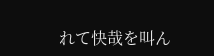れて快哉を叫ん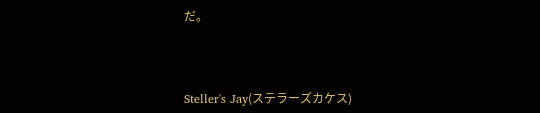だ。



Steller's Jay(ステラーズカケス)